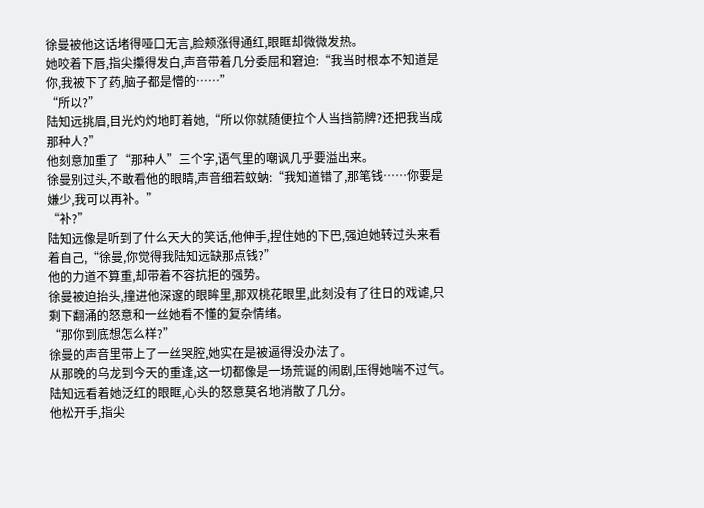徐曼被他这话堵得哑口无言,脸颊涨得通红,眼眶却微微发热。
她咬着下唇,指尖攥得发白,声音带着几分委屈和窘迫:“我当时根本不知道是你,我被下了药,脑子都是懵的……”
“所以?”
陆知远挑眉,目光灼灼地盯着她,“所以你就随便拉个人当挡箭牌?还把我当成那种人?”
他刻意加重了“那种人”三个字,语气里的嘲讽几乎要溢出来。
徐曼别过头,不敢看他的眼睛,声音细若蚊蚋:“我知道错了,那笔钱……你要是嫌少,我可以再补。”
“补?”
陆知远像是听到了什么天大的笑话,他伸手,捏住她的下巴,强迫她转过头来看着自己,“徐曼,你觉得我陆知远缺那点钱?”
他的力道不算重,却带着不容抗拒的强势。
徐曼被迫抬头,撞进他深邃的眼眸里,那双桃花眼里,此刻没有了往日的戏谑,只剩下翻涌的怒意和一丝她看不懂的复杂情绪。
“那你到底想怎么样?”
徐曼的声音里带上了一丝哭腔,她实在是被逼得没办法了。
从那晚的乌龙到今天的重逢,这一切都像是一场荒诞的闹剧,压得她喘不过气。
陆知远看着她泛红的眼眶,心头的怒意莫名地消散了几分。
他松开手,指尖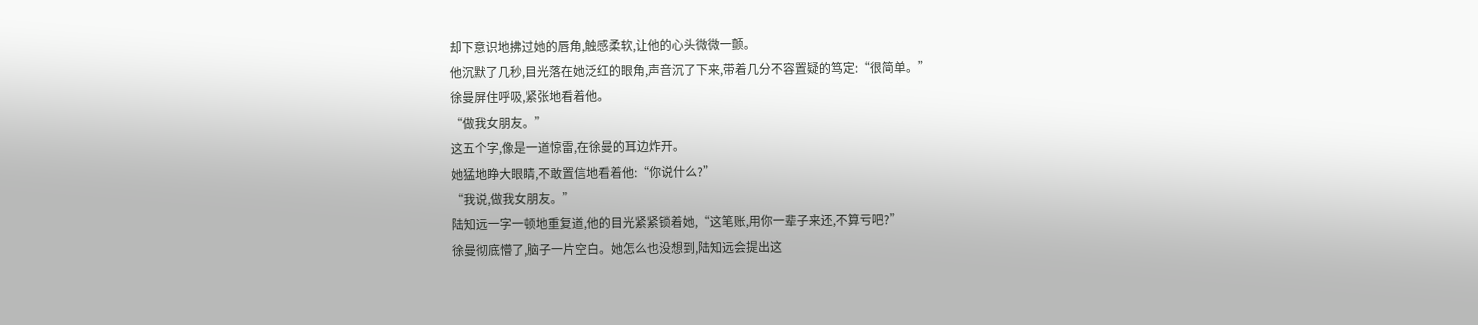却下意识地拂过她的唇角,触感柔软,让他的心头微微一颤。
他沉默了几秒,目光落在她泛红的眼角,声音沉了下来,带着几分不容置疑的笃定:“很简单。”
徐曼屏住呼吸,紧张地看着他。
“做我女朋友。”
这五个字,像是一道惊雷,在徐曼的耳边炸开。
她猛地睁大眼睛,不敢置信地看着他:“你说什么?”
“我说,做我女朋友。”
陆知远一字一顿地重复道,他的目光紧紧锁着她,“这笔账,用你一辈子来还,不算亏吧?”
徐曼彻底懵了,脑子一片空白。她怎么也没想到,陆知远会提出这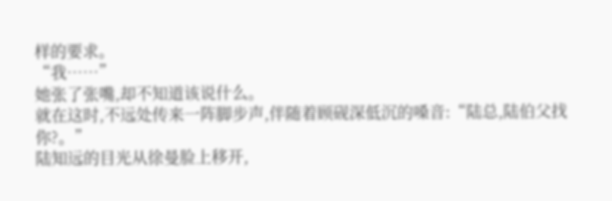样的要求。
“我……”
她张了张嘴,却不知道该说什么。
就在这时,不远处传来一阵脚步声,伴随着顾砚深低沉的嗓音:“陆总,陆伯父找你?。”
陆知远的目光从徐曼脸上移开,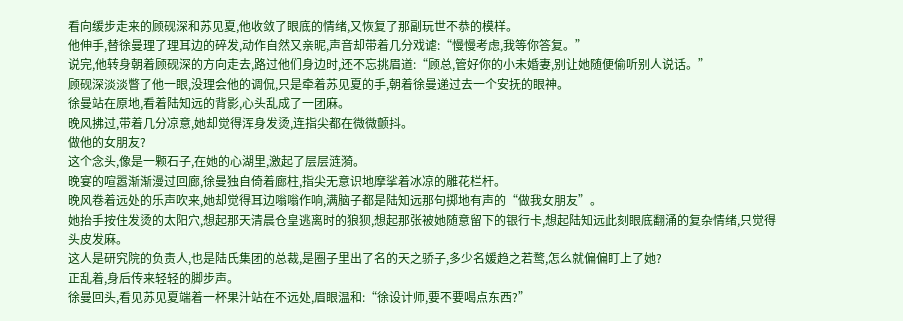看向缓步走来的顾砚深和苏见夏,他收敛了眼底的情绪,又恢复了那副玩世不恭的模样。
他伸手,替徐曼理了理耳边的碎发,动作自然又亲昵,声音却带着几分戏谑:“慢慢考虑,我等你答复。”
说完,他转身朝着顾砚深的方向走去,路过他们身边时,还不忘挑眉道:“顾总,管好你的小未婚妻,别让她随便偷听别人说话。”
顾砚深淡淡瞥了他一眼,没理会他的调侃,只是牵着苏见夏的手,朝着徐曼递过去一个安抚的眼神。
徐曼站在原地,看着陆知远的背影,心头乱成了一团麻。
晚风拂过,带着几分凉意,她却觉得浑身发烫,连指尖都在微微颤抖。
做他的女朋友?
这个念头,像是一颗石子,在她的心湖里,激起了层层涟漪。
晚宴的喧嚣渐渐漫过回廊,徐曼独自倚着廊柱,指尖无意识地摩挲着冰凉的雕花栏杆。
晚风卷着远处的乐声吹来,她却觉得耳边嗡嗡作响,满脑子都是陆知远那句掷地有声的“做我女朋友”。
她抬手按住发烫的太阳穴,想起那天清晨仓皇逃离时的狼狈,想起那张被她随意留下的银行卡,想起陆知远此刻眼底翻涌的复杂情绪,只觉得头皮发麻。
这人是研究院的负责人,也是陆氏集团的总裁,是圈子里出了名的天之骄子,多少名媛趋之若鹜,怎么就偏偏盯上了她?
正乱着,身后传来轻轻的脚步声。
徐曼回头,看见苏见夏端着一杯果汁站在不远处,眉眼温和:“徐设计师,要不要喝点东西?”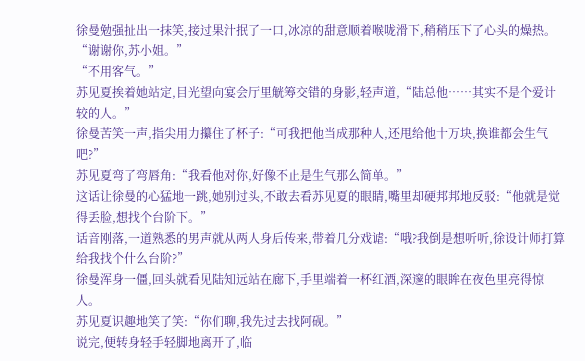徐曼勉强扯出一抹笑,接过果汁抿了一口,冰凉的甜意顺着喉咙滑下,稍稍压下了心头的燥热。
“谢谢你,苏小姐。”
“不用客气。”
苏见夏挨着她站定,目光望向宴会厅里觥筹交错的身影,轻声道,“陆总他……其实不是个爱计较的人。”
徐曼苦笑一声,指尖用力攥住了杯子:“可我把他当成那种人,还甩给他十万块,换谁都会生气吧?”
苏见夏弯了弯唇角:“我看他对你,好像不止是生气那么简单。”
这话让徐曼的心猛地一跳,她别过头,不敢去看苏见夏的眼睛,嘴里却硬邦邦地反驳:“他就是觉得丢脸,想找个台阶下。”
话音刚落,一道熟悉的男声就从两人身后传来,带着几分戏谑:“哦?我倒是想听听,徐设计师打算给我找个什么台阶?”
徐曼浑身一僵,回头就看见陆知远站在廊下,手里端着一杯红酒,深邃的眼眸在夜色里亮得惊人。
苏见夏识趣地笑了笑:“你们聊,我先过去找阿砚。”
说完,便转身轻手轻脚地离开了,临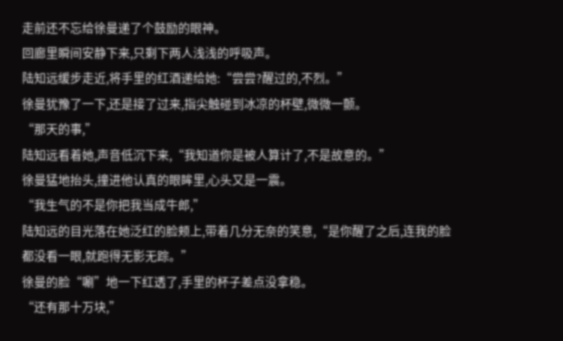走前还不忘给徐曼递了个鼓励的眼神。
回廊里瞬间安静下来,只剩下两人浅浅的呼吸声。
陆知远缓步走近,将手里的红酒递给她:“尝尝?醒过的,不烈。”
徐曼犹豫了一下,还是接了过来,指尖触碰到冰凉的杯壁,微微一颤。
“那天的事,”
陆知远看着她,声音低沉下来,“我知道你是被人算计了,不是故意的。”
徐曼猛地抬头,撞进他认真的眼眸里,心头又是一震。
“我生气的不是你把我当成牛郎,”
陆知远的目光落在她泛红的脸颊上,带着几分无奈的笑意,“是你醒了之后,连我的脸都没看一眼,就跑得无影无踪。”
徐曼的脸“唰”地一下红透了,手里的杯子差点没拿稳。
“还有那十万块,”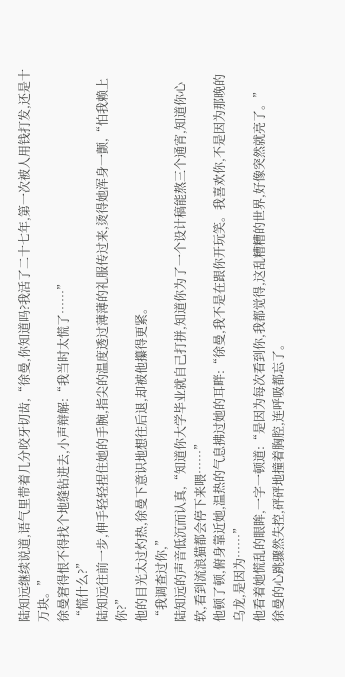陆知远继续说道,语气里带着几分咬牙切齿,“徐曼,你知道吗?我活了二十七年,第一次被人用钱打发,还是十万块。”
徐曼窘得恨不得找个地缝钻进去,小声辩解:“我当时太慌了……”
“慌什么?”
陆知远往前一步,伸手轻轻捏住她的手腕,指尖的温度透过薄薄的礼服传过来,烫得她浑身一颤,“怕我赖上你?”
他的目光太过灼热,徐曼下意识地想往后退,却被他攥得更紧。
“我调查过你,”
陆知远的声音低沉而认真,“知道你大学毕业就自己打拼,知道你为了一个设计稿能熬三个通宵,知道你心软,看到流浪猫都会停下来喂……”
他顿了顿,俯身靠近她,温热的气息拂过她的耳畔:“徐曼,我不是在跟你开玩笑。我喜欢你,不是因为那晚的乌龙,是因为……”
他看着她慌乱的眼眸,一字一顿道:“是因为每次看到你,我都觉得,这乱糟糟的世界,好像突然就亮了。”
徐曼的心跳骤然失控,砰砰地撞着胸腔,连呼吸都忘了。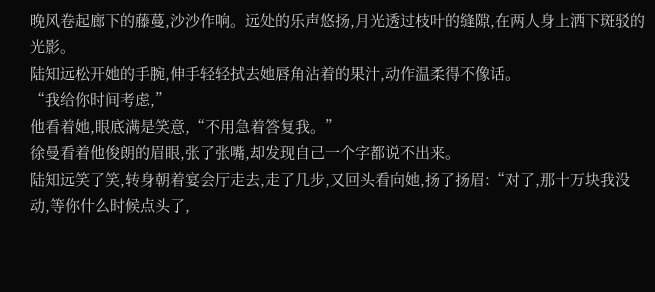晚风卷起廊下的藤蔓,沙沙作响。远处的乐声悠扬,月光透过枝叶的缝隙,在两人身上洒下斑驳的光影。
陆知远松开她的手腕,伸手轻轻拭去她唇角沾着的果汁,动作温柔得不像话。
“我给你时间考虑,”
他看着她,眼底满是笑意,“不用急着答复我。”
徐曼看着他俊朗的眉眼,张了张嘴,却发现自己一个字都说不出来。
陆知远笑了笑,转身朝着宴会厅走去,走了几步,又回头看向她,扬了扬眉:“对了,那十万块我没动,等你什么时候点头了,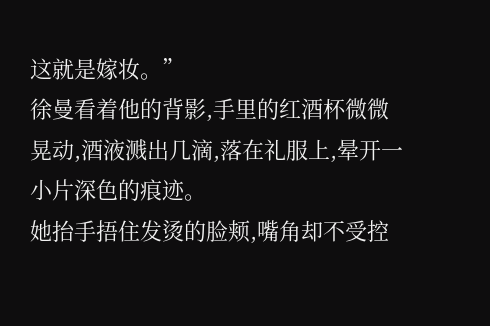这就是嫁妆。”
徐曼看着他的背影,手里的红酒杯微微晃动,酒液溅出几滴,落在礼服上,晕开一小片深色的痕迹。
她抬手捂住发烫的脸颊,嘴角却不受控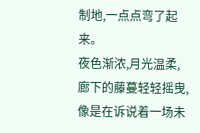制地,一点点弯了起来。
夜色渐浓,月光温柔,廊下的藤蔓轻轻摇曳,像是在诉说着一场未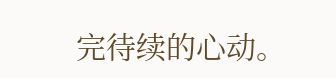完待续的心动。